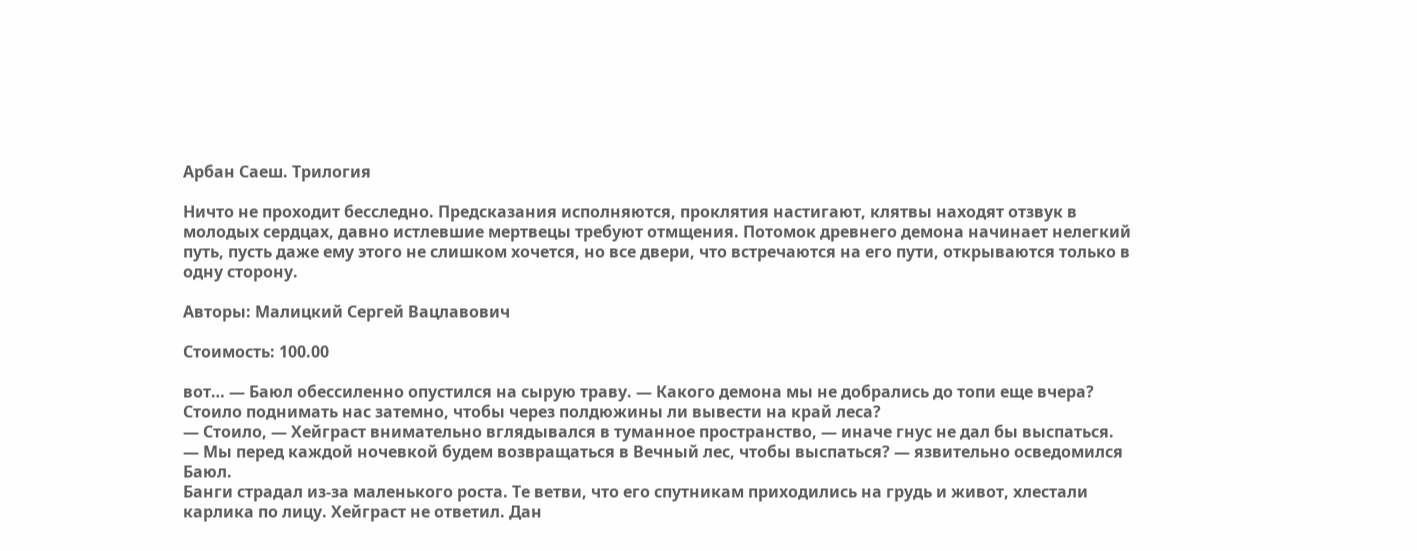Арбан Саеш. Трилогия

Ничто не проходит бесследно. Предсказания исполняются, проклятия настигают, клятвы находят отзвук в молодых сердцах, давно истлевшие мертвецы требуют отмщения. Потомок древнего демона начинает нелегкий путь, пусть даже ему этого не слишком хочется, но все двери, что встречаются на его пути, открываются только в одну сторону.

Авторы: Малицкий Сергей Вацлавович

Стоимость: 100.00

вот… — Баюл обессиленно опустился на сырую траву. — Какого демона мы не добрались до топи еще вчера? Стоило поднимать нас затемно, чтобы через полдюжины ли вывести на край леса?
— Стоило, — Хейграст внимательно вглядывался в туманное пространство, — иначе гнус не дал бы выспаться.
— Мы перед каждой ночевкой будем возвращаться в Вечный лес, чтобы выспаться? — язвительно осведомился Баюл.
Банги страдал из-за маленького роста. Те ветви, что его спутникам приходились на грудь и живот, хлестали карлика по лицу. Хейграст не ответил. Дан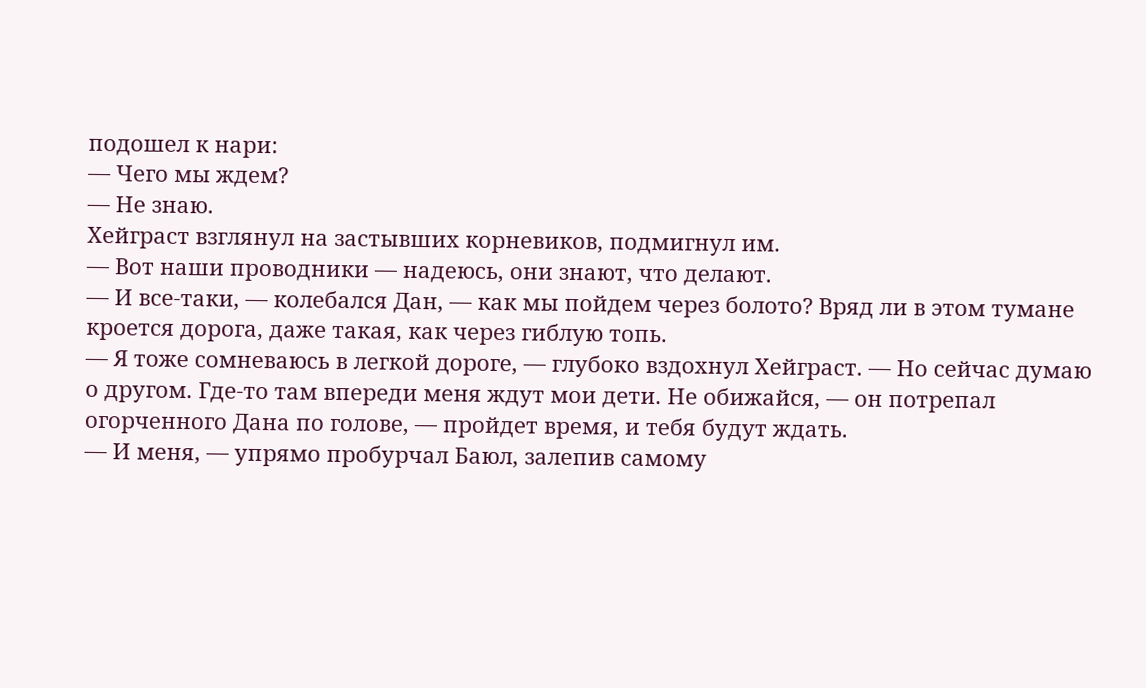подошел к нари:
— Чего мы ждем?
— Не знаю.
Хейграст взглянул на застывших корневиков, подмигнул им.
— Вот наши проводники — надеюсь, они знают, что делают.
— И все-таки, — колебался Дан, — как мы пойдем через болото? Вряд ли в этом тумане кроется дорога, даже такая, как через гиблую топь.
— Я тоже сомневаюсь в легкой дороге, — глубоко вздохнул Хейграст. — Но сейчас думаю о другом. Где-то там впереди меня ждут мои дети. Не обижайся, — он потрепал огорченного Дана по голове, — пройдет время, и тебя будут ждать.
— И меня, — упрямо пробурчал Баюл, залепив самому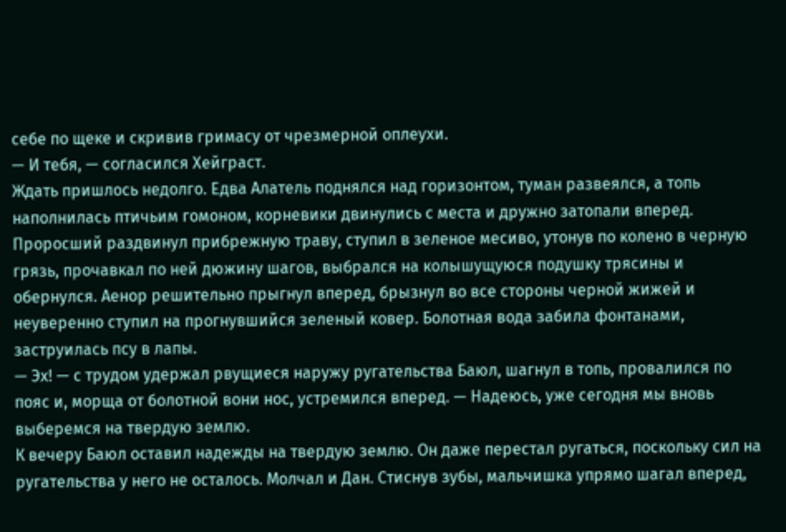себе по щеке и скривив гримасу от чрезмерной оплеухи.
— И тебя, — согласился Хейграст.
Ждать пришлось недолго. Едва Алатель поднялся над горизонтом, туман развеялся, а топь наполнилась птичьим гомоном, корневики двинулись с места и дружно затопали вперед. Проросший раздвинул прибрежную траву, ступил в зеленое месиво, утонув по колено в черную грязь, прочавкал по ней дюжину шагов, выбрался на колышущуюся подушку трясины и обернулся. Аенор решительно прыгнул вперед, брызнул во все стороны черной жижей и неуверенно ступил на прогнувшийся зеленый ковер. Болотная вода забила фонтанами, заструилась псу в лапы.
— Эх! — с трудом удержал рвущиеся наружу ругательства Баюл, шагнул в топь, провалился по пояс и, морща от болотной вони нос, устремился вперед. — Надеюсь, уже сегодня мы вновь выберемся на твердую землю.
К вечеру Баюл оставил надежды на твердую землю. Он даже перестал ругаться, поскольку сил на ругательства у него не осталось. Молчал и Дан. Стиснув зубы, мальчишка упрямо шагал вперед,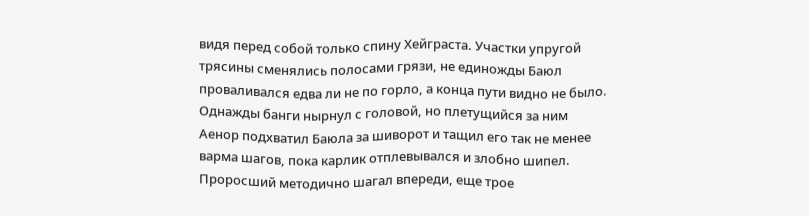видя перед собой только спину Хейграста. Участки упругой трясины сменялись полосами грязи, не единожды Баюл проваливался едва ли не по горло, а конца пути видно не было. Однажды банги нырнул с головой, но плетущийся за ним Аенор подхватил Баюла за шиворот и тащил его так не менее варма шагов, пока карлик отплевывался и злобно шипел. Проросший методично шагал впереди, еще трое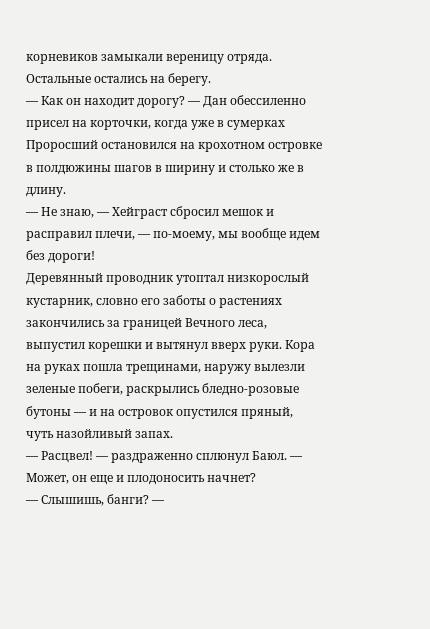корневиков замыкали вереницу отряда. Остальные остались на берегу.
— Как он находит дорогу? — Дан обессиленно присел на корточки, когда уже в сумерках Проросший остановился на крохотном островке в полдюжины шагов в ширину и столько же в длину.
— Не знаю, — Хейграст сбросил мешок и расправил плечи, — по-моему, мы вообще идем без дороги!
Деревянный проводник утоптал низкорослый кустарник, словно его заботы о растениях закончились за границей Вечного леса, выпустил корешки и вытянул вверх руки. Кора на руках пошла трещинами, наружу вылезли зеленые побеги, раскрылись бледно-розовые бутоны — и на островок опустился пряный, чуть назойливый запах.
— Расцвел! — раздраженно сплюнул Баюл. — Может, он еще и плодоносить начнет?
— Слышишь, банги? —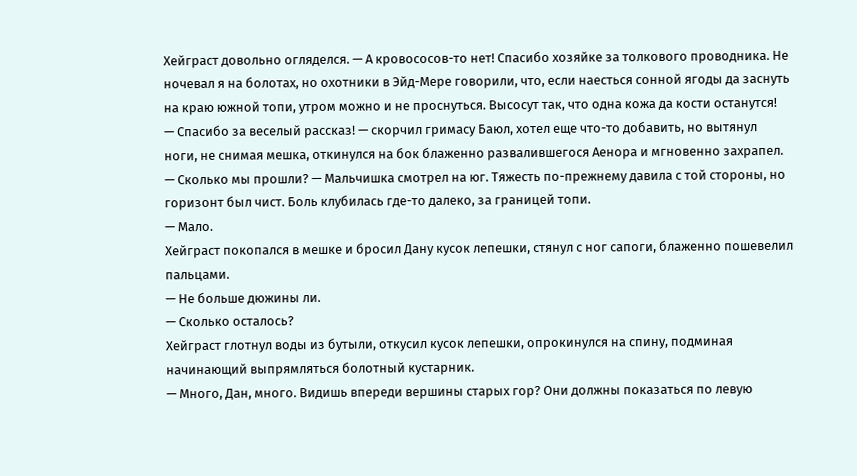Хейграст довольно огляделся. — А кровососов-то нет! Спасибо хозяйке за толкового проводника. Не ночевал я на болотах, но охотники в Эйд-Мере говорили, что, если наесться сонной ягоды да заснуть на краю южной топи, утром можно и не проснуться. Высосут так, что одна кожа да кости останутся!
— Спасибо за веселый рассказ! — скорчил гримасу Баюл, хотел еще что-то добавить, но вытянул ноги, не снимая мешка, откинулся на бок блаженно развалившегося Аенора и мгновенно захрапел.
— Сколько мы прошли? — Мальчишка смотрел на юг. Тяжесть по-прежнему давила с той стороны, но горизонт был чист. Боль клубилась где-то далеко, за границей топи.
— Мало.
Хейграст покопался в мешке и бросил Дану кусок лепешки, стянул с ног сапоги, блаженно пошевелил пальцами.
— Не больше дюжины ли.
— Сколько осталось?
Хейграст глотнул воды из бутыли, откусил кусок лепешки, опрокинулся на спину, подминая начинающий выпрямляться болотный кустарник.
— Много, Дан, много. Видишь впереди вершины старых гор? Они должны показаться по левую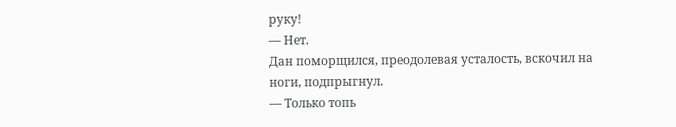руку!
— Нет.
Дан поморщился, преодолевая усталость, вскочил на ноги, подпрыгнул.
— Только топь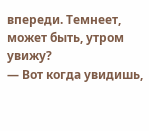впереди. Темнеет, может быть, утром увижу?
— Вот когда увидишь,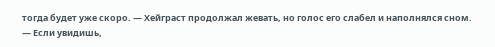тогда будет уже скоро. — Хейграст продолжал жевать, но голос его слабел и наполнялся сном. — Если увидишь,